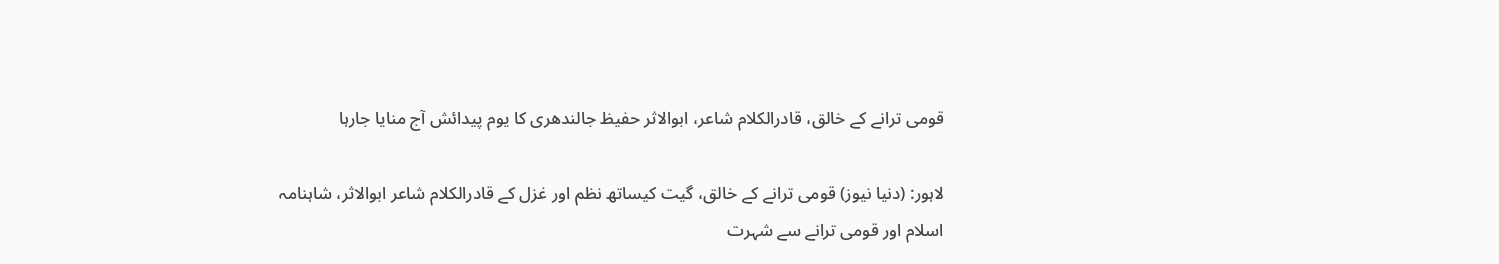قومی ترانے کے خالق، قادرالکلام شاعر، ابوالاثر حفیظ جالندھری کا یوم پیدائش آج منایا جارہا

لاہور: (دنیا نیوز) قومی ترانے کے خالق، گیت کیساتھ نظم اور غزل کے قادرالکلام شاعر ابوالاثر، شاہنامہ اسلام اور قومی ترانے سے شہرت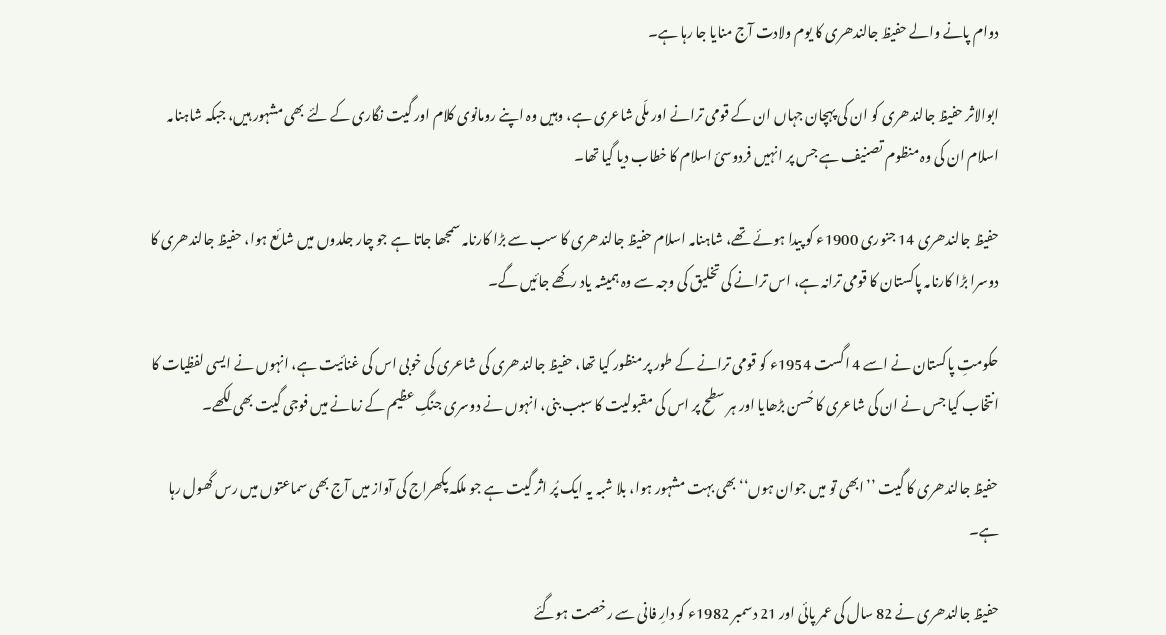دوام پانے والے حفیظ جالندھری کا یوم ولادت آج منایا جا رہا ہے۔

ابوالاثر حفیظ جالندھری کو ان کی پہچان جہاں ان کے قومی ترانے اور ملّی شاعری ہے، وہیں وہ اپنے رومانوی کلام اور گیت نگاری کے لئے بھی مشہور ہیں، جبکہ شاہنامہ اسلام ان کی وہ منظوم تصنیف ہے جس پر انہیں فردوسیٔ اسلام کا خطاب دیا گیا تھا۔

حفیظ جالندھری 14 جنوری 1900ء کو پیدا ہوئے تھے، شاہنامہ اسلام حفیظ جالندھری کا سب سے بڑا کارنامہ سمجھا جاتا ہے جو چار جلدوں میں شائع ہوا، حفیظ جالندھری کا دوسرا بڑا کارنامہ پاکستان کا قومی ترانہ ہے، اس ترانے کی تخلیق کی وجہ سے وہ ہمیشہ یاد رکھے جائیں گے۔

حکومتِ پاکستان نے اسے 4 اگست 1954ء کو قومی ترانے کے طور پر منظور کیا تھا، حفیظ جالندھری کی شاعری کی خوبی اس کی غنائیت ہے، انہوں نے ایسی لفظیات کا انتخاب کیا جس نے ان کی شاعری کا حُسن بڑھایا اور ہر سطح پر اس کی مقبولیت کا سبب بنی، انہوں نے دوسری جنگِ عظیم کے زمانے میں فوجی گیت بھی لکھے۔

حفیظ جالندھری کا گیت ’’ابھی تو میں جوان ہوں‘‘ بھی بہت مشہور ہوا، بلا شبہ یہ ایک پُر اثر گیت ہے جو ملکہ پکھراج کی آواز میں آج بھی سماعتوں میں رس گھول رہا ہے۔

حفیظ جالندھری نے 82 سال کی عمر پائی اور 21 دسمبر 1982ء کو دارِ فانی سے رخصت ہوگئے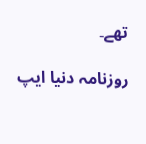تھے۔

روزنامہ دنیا ایپ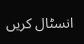انسٹال کریں